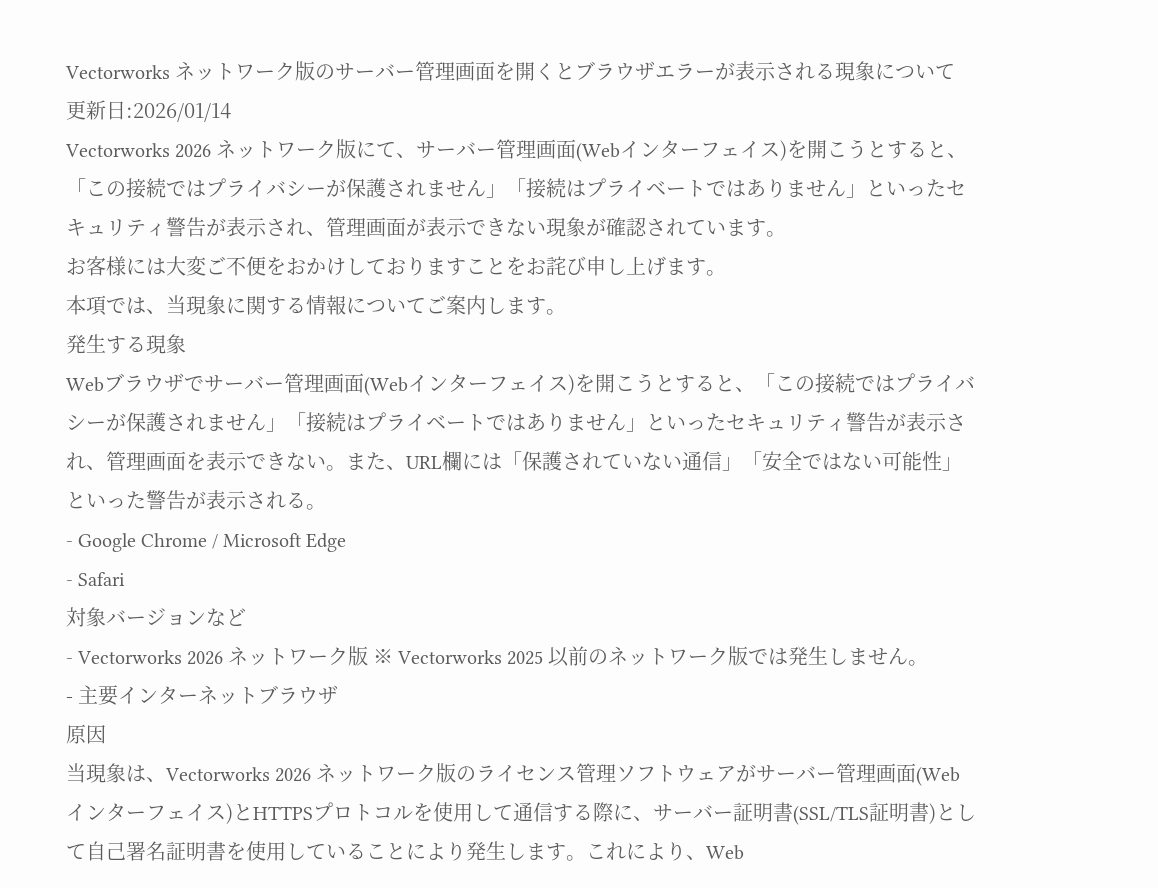Vectorworks ネットワーク版のサーバー管理画面を開くとブラウザエラーが表示される現象について
更新日:2026/01/14
Vectorworks 2026 ネットワーク版にて、サーバー管理画面(Webインターフェイス)を開こうとすると、「この接続ではプライバシーが保護されません」「接続はプライベートではありません」といったセキュリティ警告が表示され、管理画面が表示できない現象が確認されています。
お客様には大変ご不便をおかけしておりますことをお詫び申し上げます。
本項では、当現象に関する情報についてご案内します。
発生する現象
Webブラウザでサーバー管理画面(Webインターフェイス)を開こうとすると、「この接続ではプライバシーが保護されません」「接続はプライベートではありません」といったセキュリティ警告が表示され、管理画面を表示できない。また、URL欄には「保護されていない通信」「安全ではない可能性」といった警告が表示される。
- Google Chrome / Microsoft Edge
- Safari
対象バージョンなど
- Vectorworks 2026 ネットワーク版 ※ Vectorworks 2025 以前のネットワーク版では発生しません。
- 主要インターネットブラウザ
原因
当現象は、Vectorworks 2026 ネットワーク版のライセンス管理ソフトウェアがサーバー管理画面(Webインターフェイス)とHTTPSプロトコルを使用して通信する際に、サーバー証明書(SSL/TLS証明書)として自己署名証明書を使用していることにより発生します。これにより、Web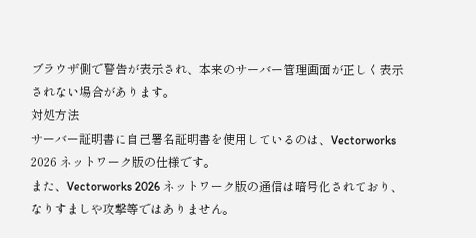ブラウザ側で警告が表示され、本来のサーバー管理画面が正しく表示されない場合があります。
対処方法
サーバー証明書に自己署名証明書を使用しているのは、Vectorworks 2026 ネットワーク版の仕様です。
また、Vectorworks 2026 ネットワーク版の通信は暗号化されており、なりすましや攻撃等ではありません。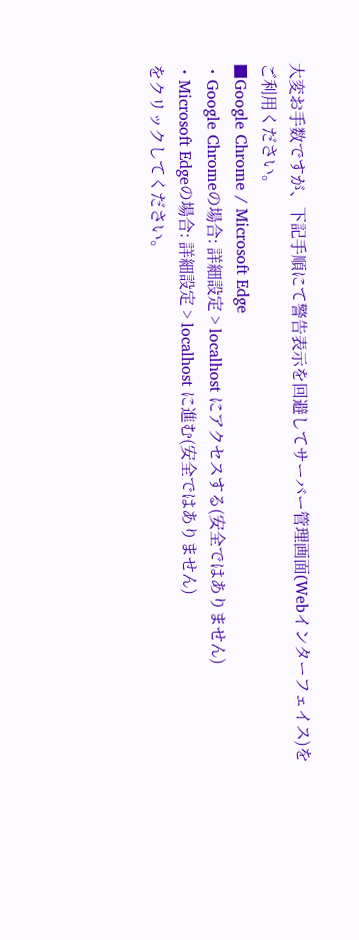大変お手数ですが、下記手順にて警告表示を回避してサーバー管理画面(Webインターフェイス)をご利用ください。
■Google Chrome / Microsoft Edge
・Google Chromeの場合: 詳細設定 > localhost にアクセスする(安全ではありません)
・Microsoft Edgeの場合: 詳細設定 > localhost に進む(安全ではありません)
をクリックしてください。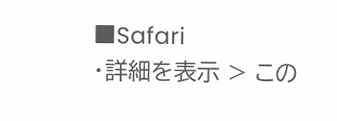■Safari
・詳細を表示 > この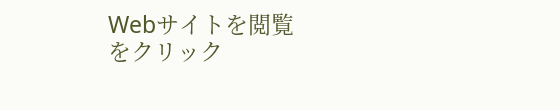Webサイトを閲覧
をクリック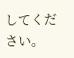してください。